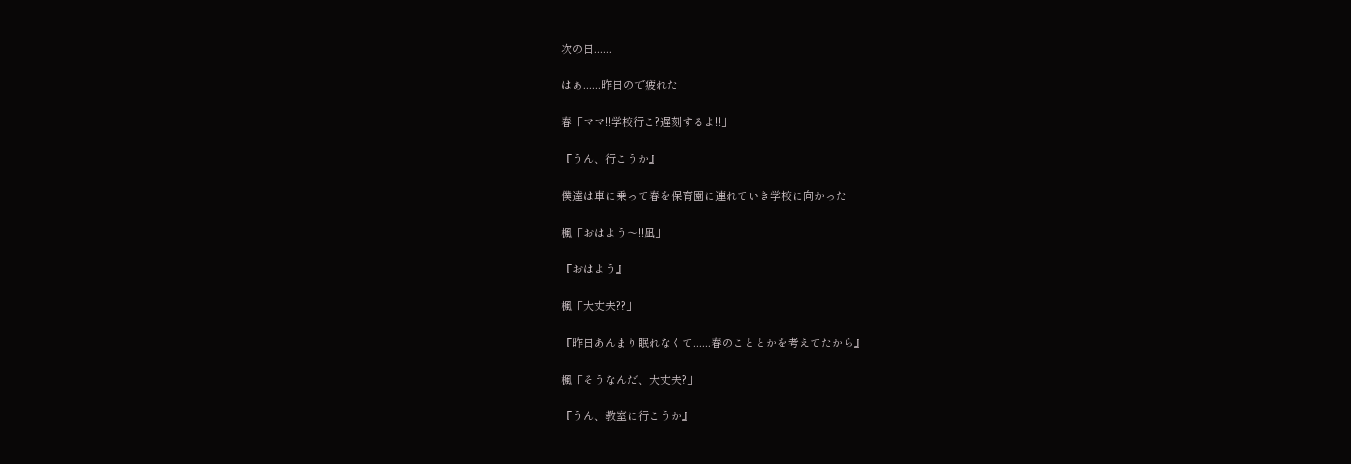次の日......

はぁ......昨日ので疲れた

春「ママ!!学校行こ?遅刻するよ!!」

『うん、行こうか』

僕達は車に乗って春を保育園に連れていき学校に向かった

楓「おはよう〜!!凪」

『おはよう』

楓「大丈夫??」

『昨日あんまり眠れなくて......春のこととかを考えてたから』

楓「そうなんだ、大丈夫?」

『うん、教室に行こうか』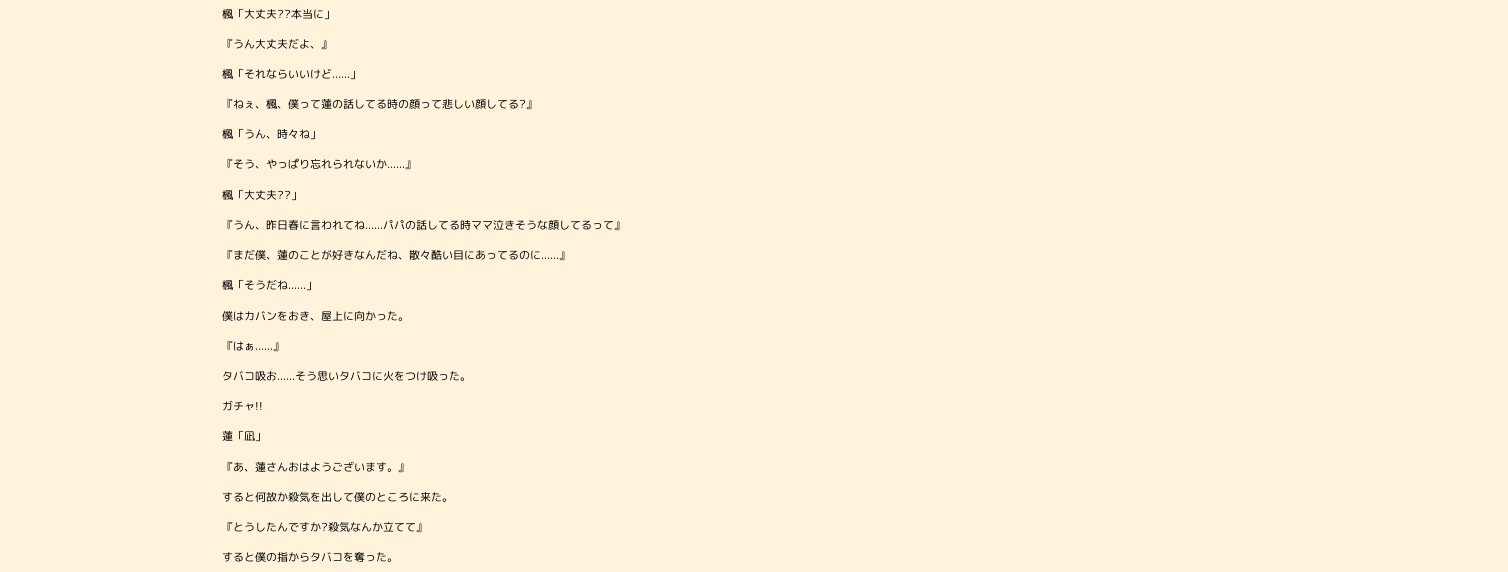楓「大丈夫??本当に」

『うん大丈夫だよ、』

楓「それならいいけど......」

『ねぇ、楓、僕って蓮の話してる時の顔って悲しい顔してる?』

楓「うん、時々ね」

『そう、やっぱり忘れられないか......』

楓「大丈夫??」

『うん、昨日春に言われてね......パパの話してる時ママ泣きそうな顔してるって』

『まだ僕、蓮のことが好きなんだね、散々酷い目にあってるのに......』

楓「そうだね......」

僕はカバンをおき、屋上に向かった。

『はぁ......』

タバコ吸お......そう思いタバコに火をつけ吸った。

ガチャ!!

蓮「凪」

『あ、蓮さんおはようございます。』

すると何故か殺気を出して僕のところに来た。

『とうしたんですか?殺気なんか立てて』

すると僕の指からタバコを奪った。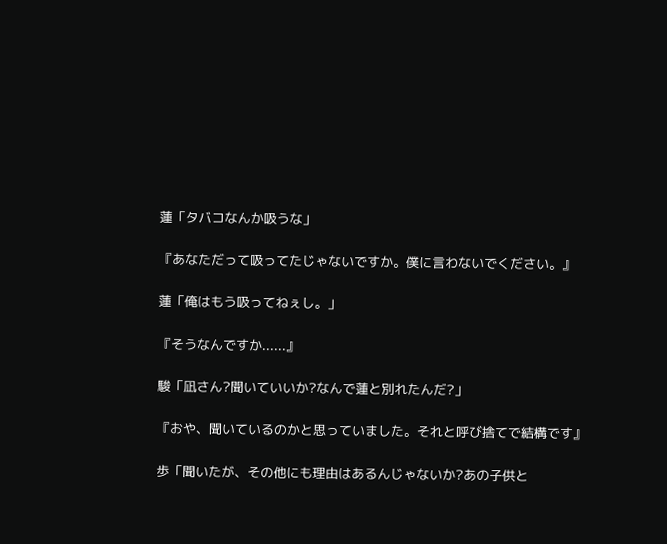蓮「タバコなんか吸うな」

『あなただって吸ってたじゃないですか。僕に言わないでください。』

蓮「俺はもう吸ってねぇし。」

『そうなんですか......』

駿「凪さん?聞いていいか?なんで蓮と別れたんだ?」

『おや、聞いているのかと思っていました。それと呼び捨てで結構です』

歩「聞いたが、その他にも理由はあるんじゃないか?あの子供と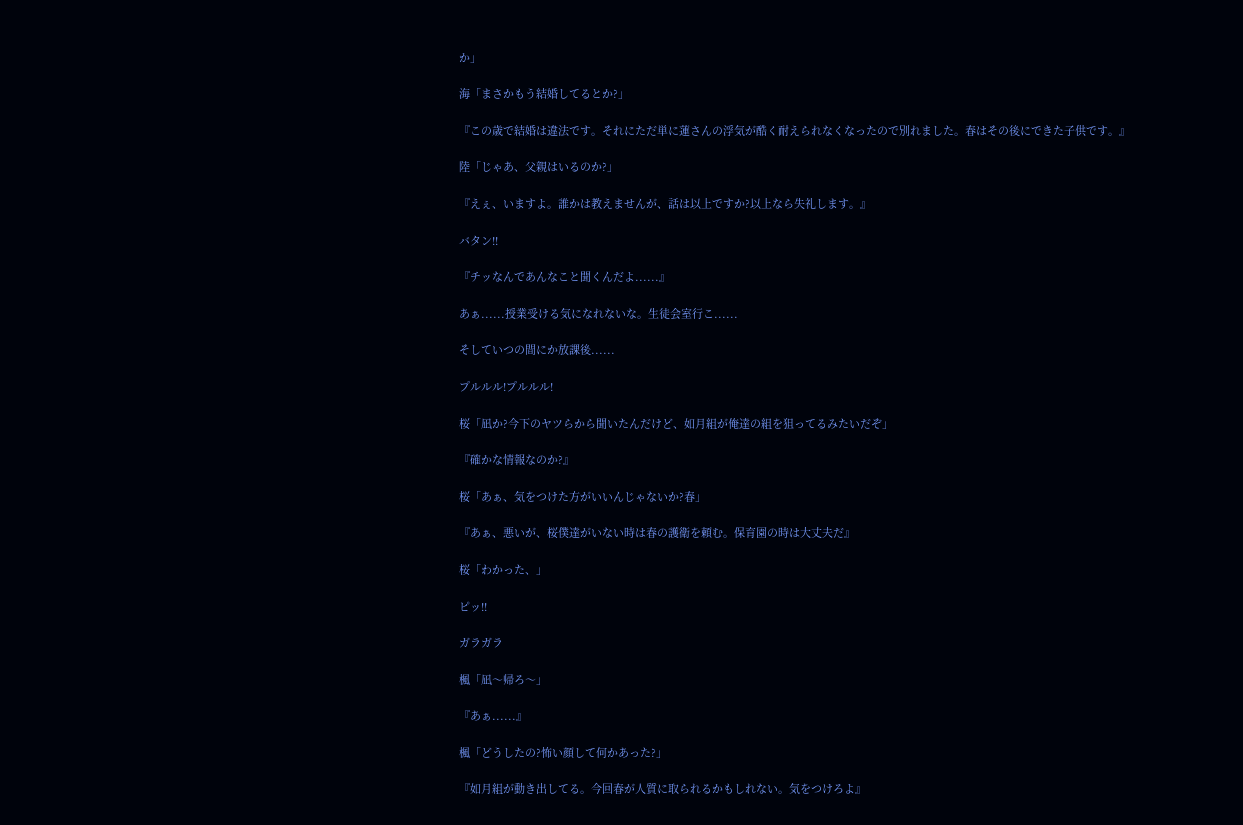か」

海「まさかもう結婚してるとか?」

『この歳で結婚は違法です。それにただ単に蓮さんの浮気が酷く耐えられなくなったので別れました。春はその後にできた子供です。』

陸「じゃあ、父親はいるのか?」

『えぇ、いますよ。誰かは教えませんが、話は以上ですか?以上なら失礼します。』

バタン!!

『チッなんであんなこと聞くんだよ......』

あぁ......授業受ける気になれないな。生徒会室行こ......

そしていつの間にか放課後......

プルルル!プルルル!

桜「凪か?今下のヤツらから聞いたんだけど、如月組が俺達の組を狙ってるみたいだぞ」

『確かな情報なのか?』

桜「あぁ、気をつけた方がいいんじゃないか?春」

『あぁ、悪いが、桜僕達がいない時は春の護衛を頼む。保育園の時は大丈夫だ』

桜「わかった、」

ピッ!!

ガラガラ

楓「凪〜帰ろ〜」

『あぁ......』

楓「どうしたの?怖い顔して何かあった?」

『如月組が動き出してる。今回春が人質に取られるかもしれない。気をつけろよ』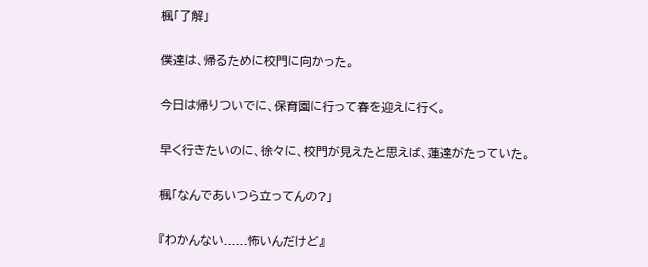楓「了解」

僕達は、帰るために校門に向かった。

今日は帰りついでに、保育園に行って春を迎えに行く。

早く行きたいのに、徐々に、校門が見えたと思えば、蓮達がたっていた。

楓「なんであいつら立ってんの?」

『わかんない......怖いんだけど』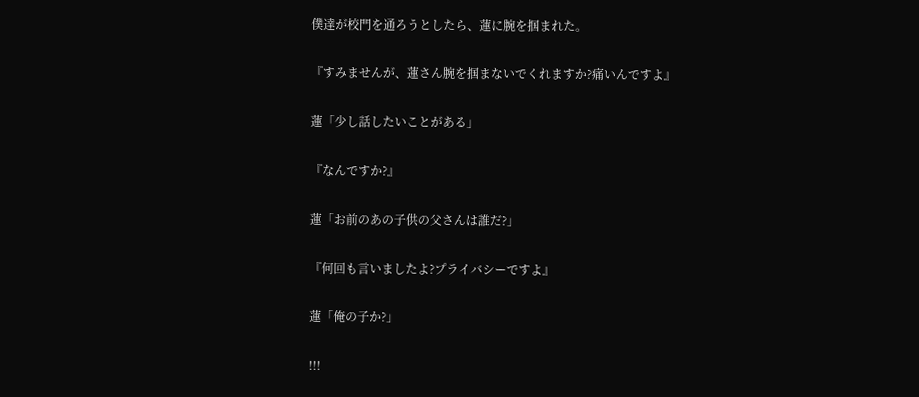僕達が校門を通ろうとしたら、蓮に腕を掴まれた。

『すみませんが、蓮さん腕を掴まないでくれますか?痛いんですよ』

蓮「少し話したいことがある」

『なんですか?』

蓮「お前のあの子供の父さんは誰だ?」

『何回も言いましたよ?プライバシーですよ』

蓮「俺の子か?」

!!!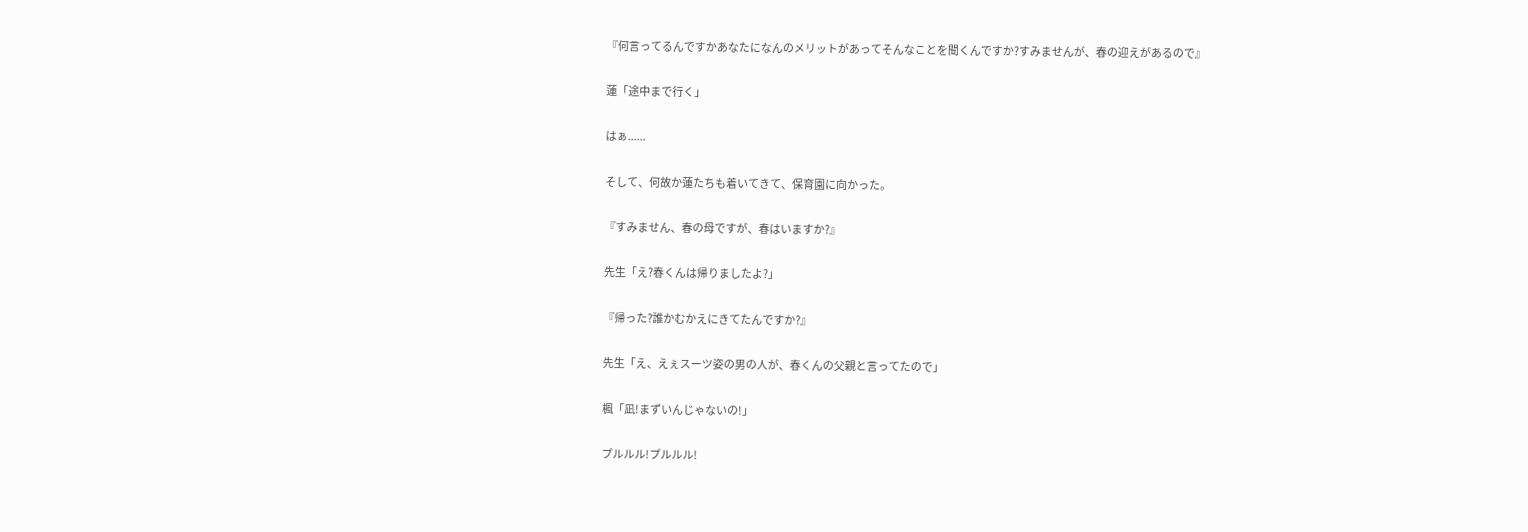『何言ってるんですかあなたになんのメリットがあってそんなことを聞くんですか?すみませんが、春の迎えがあるので』

蓮「途中まで行く」

はぁ......

そして、何故か蓮たちも着いてきて、保育園に向かった。

『すみません、春の母ですが、春はいますか?』

先生「え?春くんは帰りましたよ?」

『帰った?誰かむかえにきてたんですか?』

先生「え、えぇスーツ姿の男の人が、春くんの父親と言ってたので」

楓「凪!まずいんじゃないの!」

プルルル!プルルル!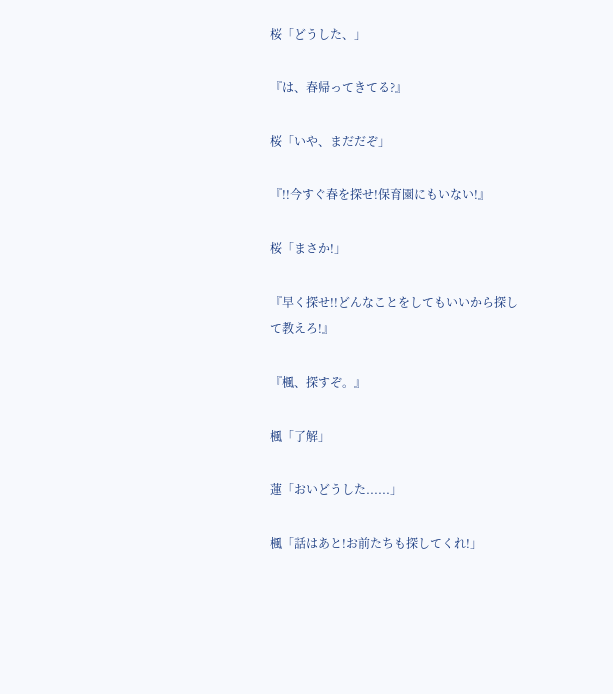桜「どうした、」

『は、春帰ってきてる?』

桜「いや、まだだぞ」

『!!今すぐ春を探せ!保育園にもいない!』

桜「まさか!」

『早く探せ!!どんなことをしてもいいから探して教えろ!』

『楓、探すぞ。』

楓「了解」

蓮「おいどうした......」

楓「話はあと!お前たちも探してくれ!」